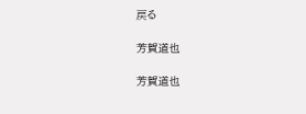戻る

芳賀道也

芳賀道也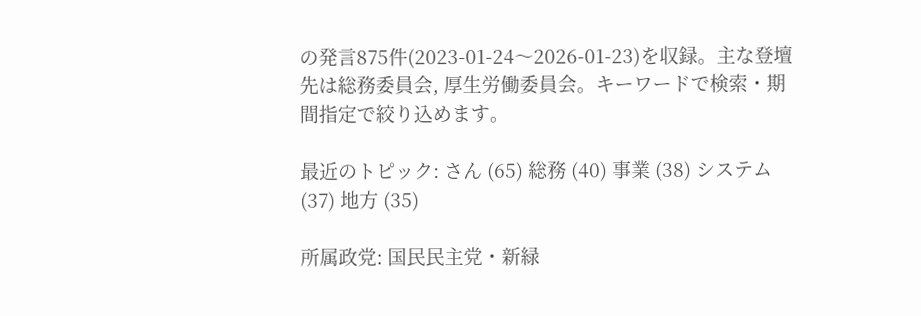の発言875件(2023-01-24〜2026-01-23)を収録。主な登壇先は総務委員会, 厚生労働委員会。キーワードで検索・期間指定で絞り込めます。

最近のトピック: さん (65) 総務 (40) 事業 (38) システム (37) 地方 (35)

所属政党: 国民民主党・新緑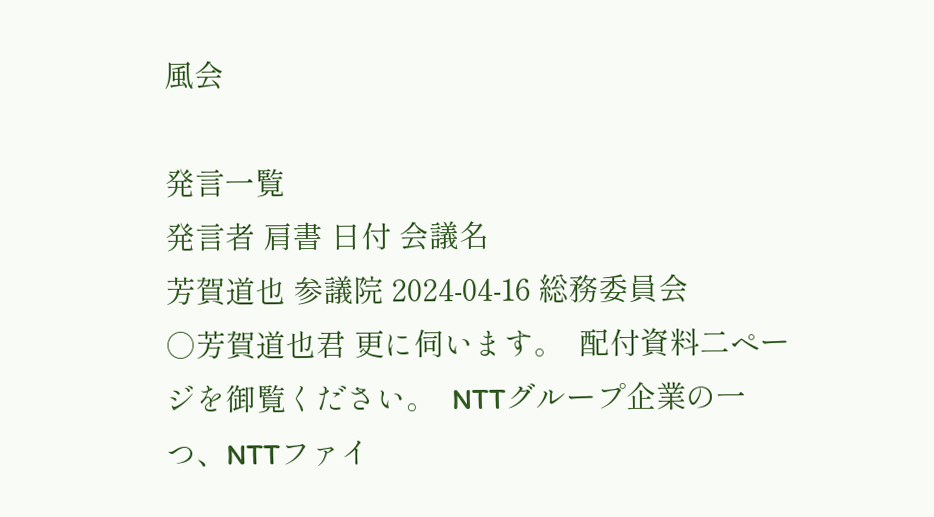風会

発言一覧
発言者 肩書 日付 会議名
芳賀道也 参議院 2024-04-16 総務委員会
○芳賀道也君 更に伺います。  配付資料二ページを御覧ください。  NTTグループ企業の一つ、NTTファイ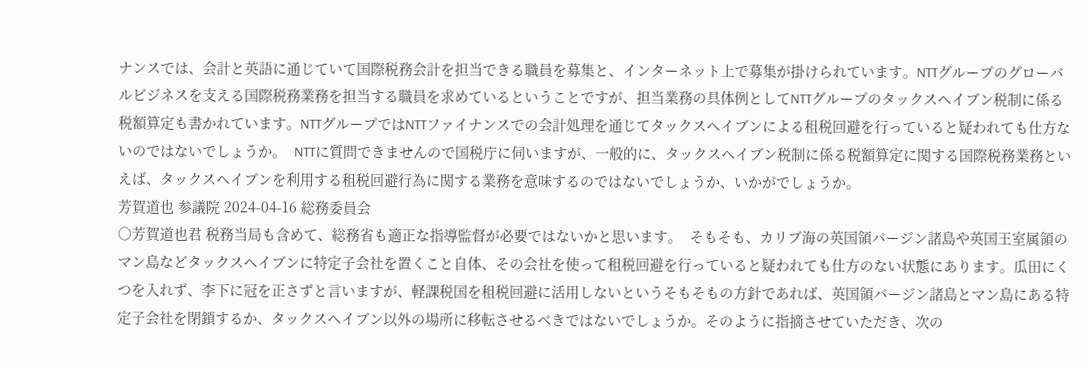ナンスでは、会計と英語に通じていて国際税務会計を担当できる職員を募集と、インターネット上で募集が掛けられています。NTTグループのグローバルビジネスを支える国際税務業務を担当する職員を求めているということですが、担当業務の具体例としてNTTグループのタックスヘイブン税制に係る税額算定も書かれています。NTTグループではNTTファイナンスでの会計処理を通じてタックスヘイブンによる租税回避を行っていると疑われても仕方ないのではないでしょうか。  NTTに質問できませんので国税庁に伺いますが、一般的に、タックスヘイブン税制に係る税額算定に関する国際税務業務といえば、タックスヘイブンを利用する租税回避行為に関する業務を意味するのではないでしょうか、いかがでしょうか。
芳賀道也 参議院 2024-04-16 総務委員会
○芳賀道也君 税務当局も含めて、総務省も適正な指導監督が必要ではないかと思います。  そもそも、カリブ海の英国領バージン諸島や英国王室属領のマン島などタックスヘイブンに特定子会社を置くこと自体、その会社を使って租税回避を行っていると疑われても仕方のない状態にあります。瓜田にくつを入れず、李下に冠を正さずと言いますが、軽課税国を租税回避に活用しないというそもそもの方針であれば、英国領バージン諸島とマン島にある特定子会社を閉鎖するか、タックスヘイブン以外の場所に移転させるべきではないでしょうか。そのように指摘させていただき、次の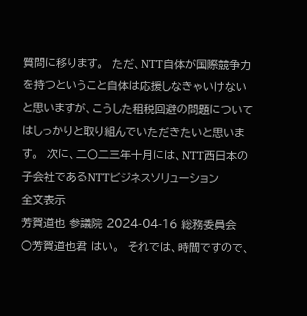質問に移ります。  ただ、NTT自体が国際競争力を持つということ自体は応援しなきゃいけないと思いますが、こうした租税回避の問題についてはしっかりと取り組んでいただきたいと思います。  次に、二〇二三年十月には、NTT西日本の子会社であるNTTビジネスソリューション
全文表示
芳賀道也 参議院 2024-04-16 総務委員会
○芳賀道也君 はい。  それでは、時間ですので、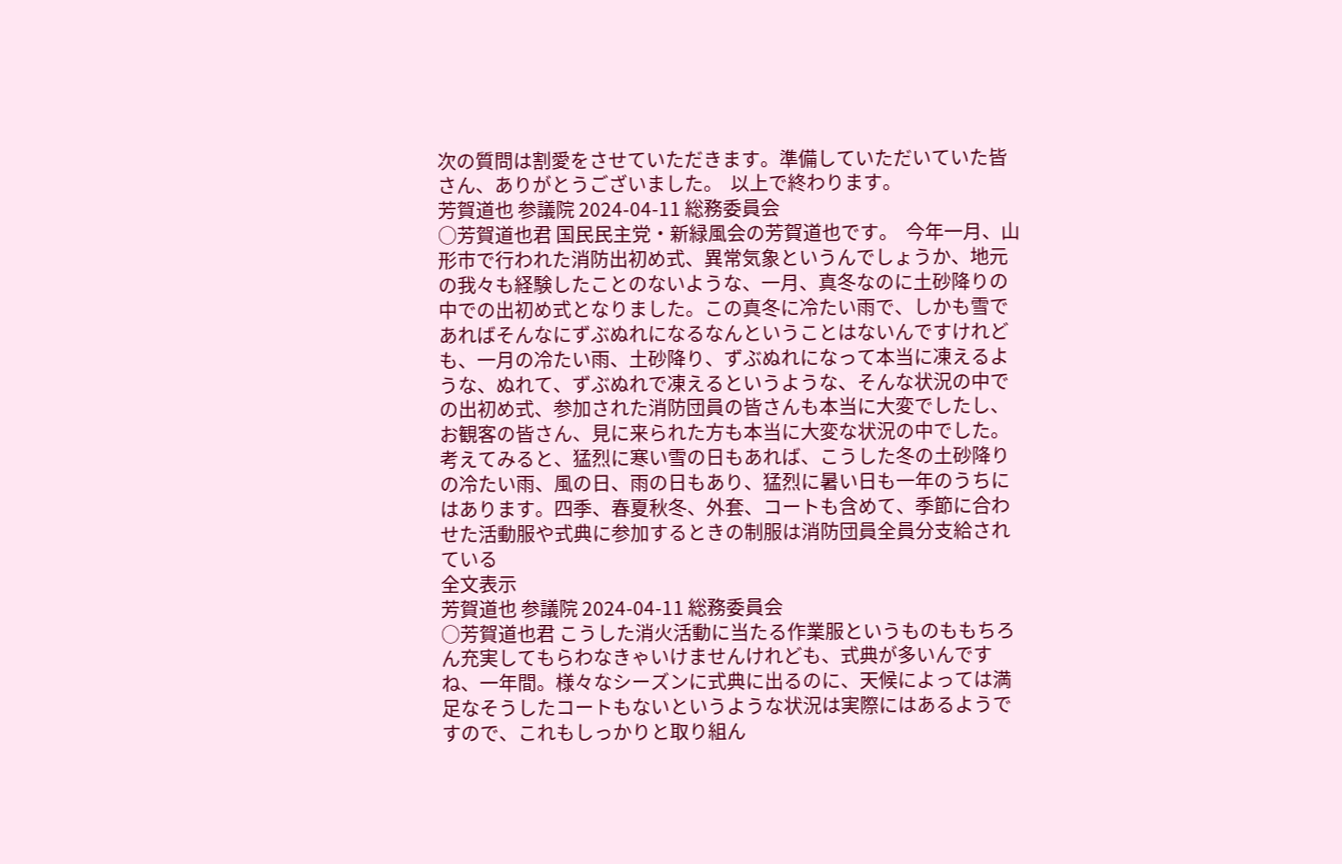次の質問は割愛をさせていただきます。準備していただいていた皆さん、ありがとうございました。  以上で終わります。
芳賀道也 参議院 2024-04-11 総務委員会
○芳賀道也君 国民民主党・新緑風会の芳賀道也です。  今年一月、山形市で行われた消防出初め式、異常気象というんでしょうか、地元の我々も経験したことのないような、一月、真冬なのに土砂降りの中での出初め式となりました。この真冬に冷たい雨で、しかも雪であればそんなにずぶぬれになるなんということはないんですけれども、一月の冷たい雨、土砂降り、ずぶぬれになって本当に凍えるような、ぬれて、ずぶぬれで凍えるというような、そんな状況の中での出初め式、参加された消防団員の皆さんも本当に大変でしたし、お観客の皆さん、見に来られた方も本当に大変な状況の中でした。  考えてみると、猛烈に寒い雪の日もあれば、こうした冬の土砂降りの冷たい雨、風の日、雨の日もあり、猛烈に暑い日も一年のうちにはあります。四季、春夏秋冬、外套、コートも含めて、季節に合わせた活動服や式典に参加するときの制服は消防団員全員分支給されている
全文表示
芳賀道也 参議院 2024-04-11 総務委員会
○芳賀道也君 こうした消火活動に当たる作業服というものももちろん充実してもらわなきゃいけませんけれども、式典が多いんですね、一年間。様々なシーズンに式典に出るのに、天候によっては満足なそうしたコートもないというような状況は実際にはあるようですので、これもしっかりと取り組ん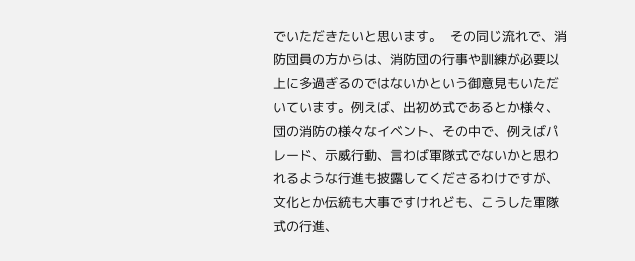でいただきたいと思います。  その同じ流れで、消防団員の方からは、消防団の行事や訓練が必要以上に多過ぎるのではないかという御意見もいただいています。例えば、出初め式であるとか様々、団の消防の様々なイベント、その中で、例えばパレード、示威行動、言わば軍隊式でないかと思われるような行進も披露してくださるわけですが、文化とか伝統も大事ですけれども、こうした軍隊式の行進、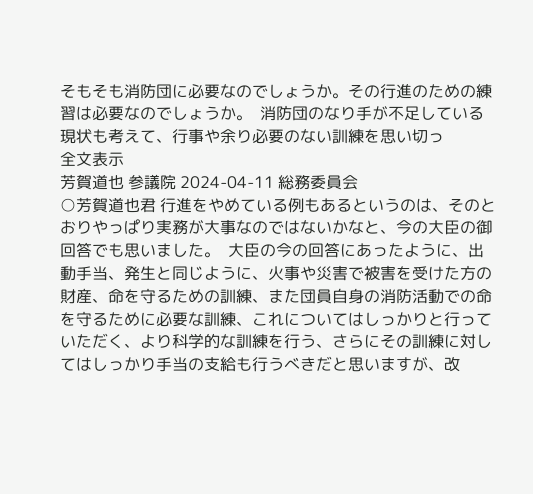そもそも消防団に必要なのでしょうか。その行進のための練習は必要なのでしょうか。  消防団のなり手が不足している現状も考えて、行事や余り必要のない訓練を思い切っ
全文表示
芳賀道也 参議院 2024-04-11 総務委員会
○芳賀道也君 行進をやめている例もあるというのは、そのとおりやっぱり実務が大事なのではないかなと、今の大臣の御回答でも思いました。  大臣の今の回答にあったように、出動手当、発生と同じように、火事や災害で被害を受けた方の財産、命を守るための訓練、また団員自身の消防活動での命を守るために必要な訓練、これについてはしっかりと行っていただく、より科学的な訓練を行う、さらにその訓練に対してはしっかり手当の支給も行うべきだと思いますが、改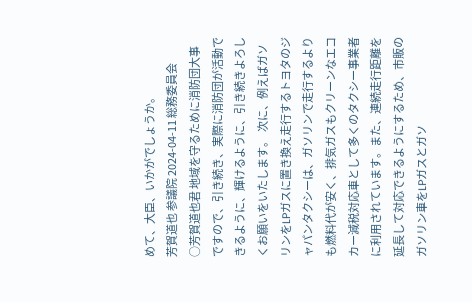めて、大臣、いかがでしょうか。
芳賀道也 参議院 2024-04-11 総務委員会
○芳賀道也君 地域を守るために消防団大事ですので、引き続き、実際に消防団が活動できるように、輝けるように、引き続きよろしくお願いをいたします。  次に、例えばガソリンをLPガスに置き換え走行するトヨタのジャパンタクシーは、ガソリンで走行するよりも燃料代が安く、排気ガスもクリーンなエコカー減税対応車として多くのタクシー事業者に利用されています。また、連続走行距離を延長して対応できるようにするため、市販のガソリン車をLPガスとガソ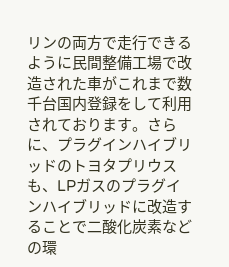リンの両方で走行できるように民間整備工場で改造された車がこれまで数千台国内登録をして利用されております。さらに、プラグインハイブリッドのトヨタプリウスも、LPガスのプラグインハイブリッドに改造することで二酸化炭素などの環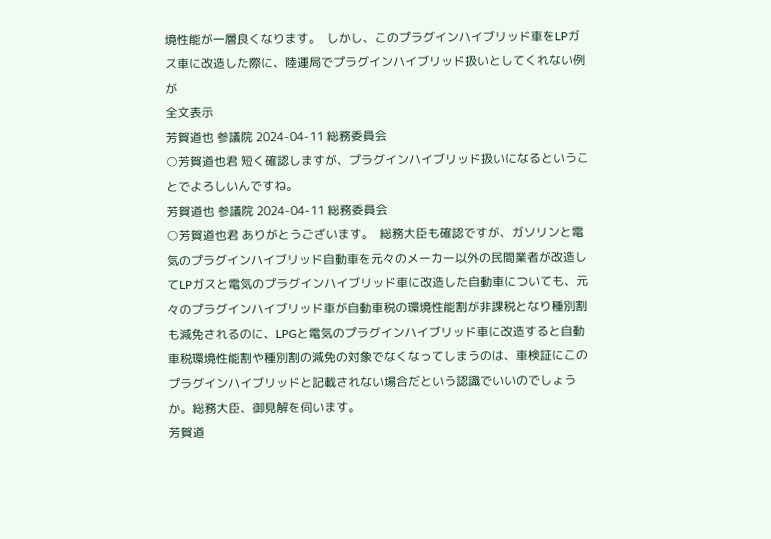境性能が一層良くなります。  しかし、このプラグインハイブリッド車をLPガス車に改造した際に、陸運局でプラグインハイブリッド扱いとしてくれない例が
全文表示
芳賀道也 参議院 2024-04-11 総務委員会
○芳賀道也君 短く確認しますが、プラグインハイブリッド扱いになるということでよろしいんですね。
芳賀道也 参議院 2024-04-11 総務委員会
○芳賀道也君 ありがとうございます。  総務大臣も確認ですが、ガソリンと電気のプラグインハイブリッド自動車を元々のメーカー以外の民間業者が改造してLPガスと電気のプラグインハイブリッド車に改造した自動車についても、元々のプラグインハイブリッド車が自動車税の環境性能割が非課税となり種別割も減免されるのに、LPGと電気のプラグインハイブリッド車に改造すると自動車税環境性能割や種別割の減免の対象でなくなってしまうのは、車検証にこのプラグインハイブリッドと記載されない場合だという認識でいいのでしょうか。総務大臣、御見解を伺います。
芳賀道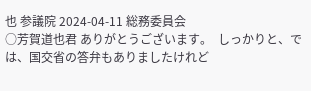也 参議院 2024-04-11 総務委員会
○芳賀道也君 ありがとうございます。  しっかりと、では、国交省の答弁もありましたけれど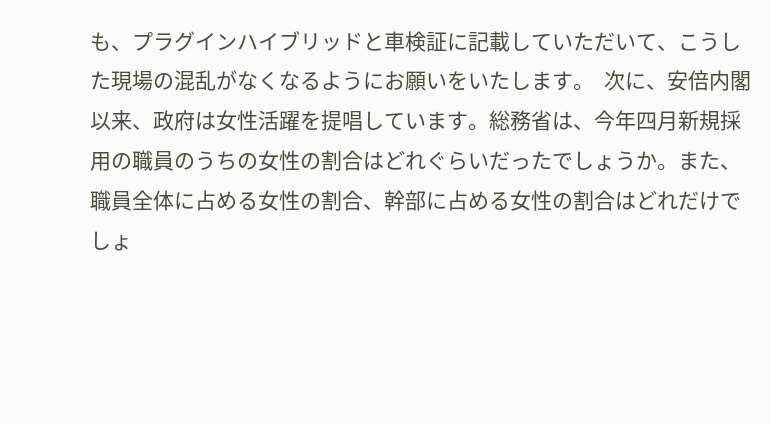も、プラグインハイブリッドと車検証に記載していただいて、こうした現場の混乱がなくなるようにお願いをいたします。  次に、安倍内閣以来、政府は女性活躍を提唱しています。総務省は、今年四月新規採用の職員のうちの女性の割合はどれぐらいだったでしょうか。また、職員全体に占める女性の割合、幹部に占める女性の割合はどれだけでしょ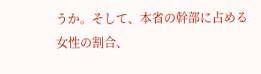うか。そして、本省の幹部に占める女性の割合、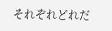それぞれどれだ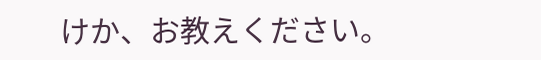けか、お教えください。